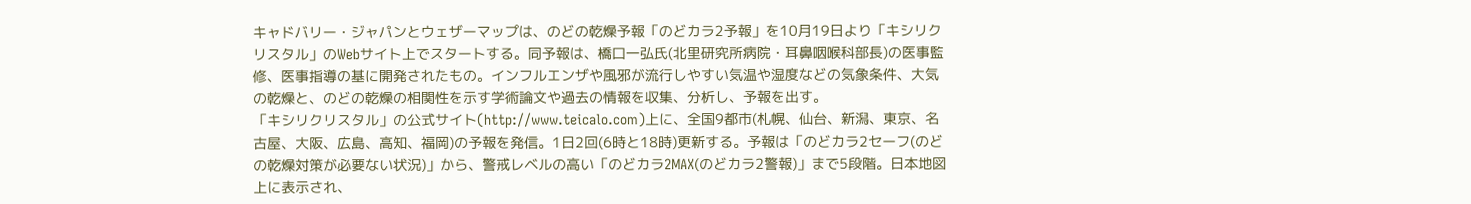キャドバリー・ジャパンとウェザーマップは、のどの乾燥予報「のどカラ2予報」を10月19日より「キシリクリスタル」のWebサイト上でスタートする。同予報は、橋口一弘氏(北里研究所病院・耳鼻咽喉科部長)の医事監修、医事指導の基に開発されたもの。インフルエンザや風邪が流行しやすい気温や湿度などの気象条件、大気の乾燥と、のどの乾燥の相関性を示す学術論文や過去の情報を収集、分析し、予報を出す。
「キシリクリスタル」の公式サイト(http://www.teicalo.com)上に、全国9都市(札幌、仙台、新潟、東京、名古屋、大阪、広島、高知、福岡)の予報を発信。1日2回(6時と18時)更新する。予報は「のどカラ2セーフ(のどの乾燥対策が必要ない状況)」から、警戒レベルの高い「のどカラ2MAX(のどカラ2警報)」まで5段階。日本地図上に表示され、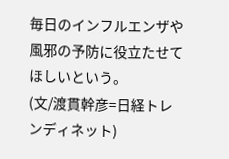毎日のインフルエンザや風邪の予防に役立たせてほしいという。
(文/渡貫幹彦=日経トレンディネット)